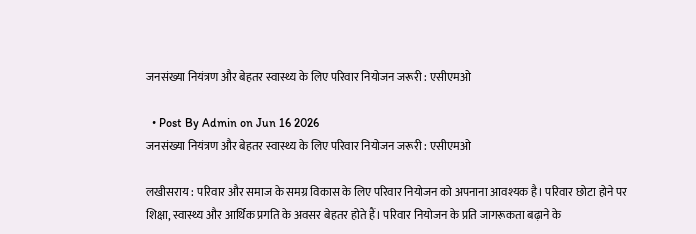जनसंख्या नियंत्रण और बेहतर स्वास्थ्य के लिए परिवार नियोजन जरूरी : एसीएमओ

  • Post By Admin on Jun 16 2026
जनसंख्या नियंत्रण और बेहतर स्वास्थ्य के लिए परिवार नियोजन जरूरी : एसीएमओ

लखीसराय : परिवार और समाज के समग्र विकास के लिए परिवार नियोजन को अपनाना आवश्यक है। परिवार छोटा होने पर शिक्षा, स्वास्थ्य और आर्थिक प्रगति के अवसर बेहतर होते हैं। परिवार नियोजन के प्रति जागरूकता बढ़ाने के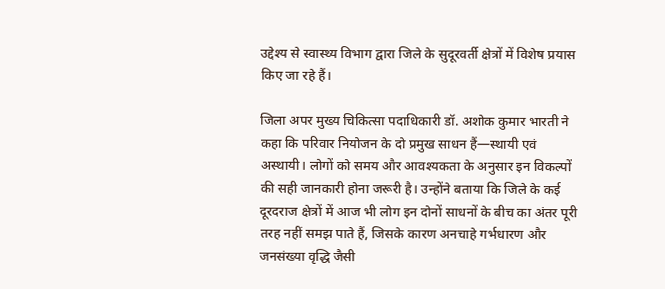उद्देश्य से स्वास्थ्य विभाग द्वारा जिले के सुदूरवर्ती क्षेत्रों में विशेष प्रयास किए जा रहे हैं।

जिला अपर मुख्य चिकित्सा पदाधिकारी डॉ. अशोक कुमार भारती ने कहा कि परिवार नियोजन के दो प्रमुख साधन हैं—स्थायी एवं अस्थायी। लोगों को समय और आवश्यकता के अनुसार इन विकल्पों की सही जानकारी होना जरूरी है। उन्होंने बताया कि जिले के कई दूरदराज क्षेत्रों में आज भी लोग इन दोनों साधनों के बीच का अंतर पूरी तरह नहीं समझ पाते हैं, जिसके कारण अनचाहे गर्भधारण और जनसंख्या वृद्धि जैसी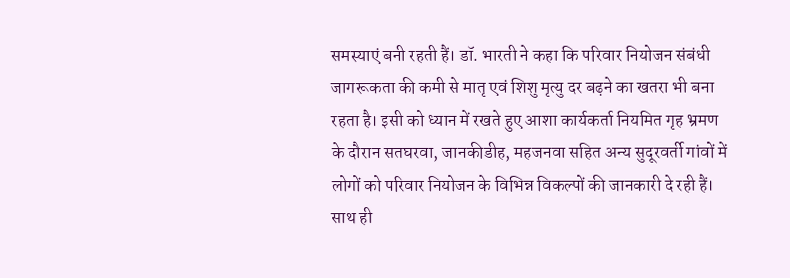समस्याएं बनी रहती हैं। डॉ. भारती ने कहा कि परिवार नियोजन संबंधी जागरूकता की कमी से मातृ एवं शिशु मृत्यु दर बढ़ने का खतरा भी बना रहता है। इसी को ध्यान में रखते हुए आशा कार्यकर्ता नियमित गृह भ्रमण के दौरान सतघरवा, जानकीडीह, महजनवा सहित अन्य सुदूरवर्ती गांवों में लोगों को परिवार नियोजन के विभिन्न विकल्पों की जानकारी दे रही हैं। साथ ही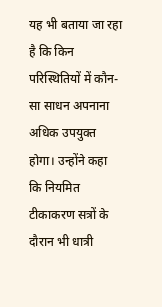यह भी बताया जा रहा है कि किन परिस्थितियों में कौन-सा साधन अपनाना अधिक उपयुक्त होगा। उन्होंने कहा कि नियमित टीकाकरण सत्रों के दौरान भी धात्री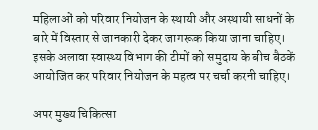महिलाओं को परिवार नियोजन के स्थायी और अस्थायी साधनों के बारे में विस्तार से जानकारी देकर जागरूक किया जाना चाहिए। इसके अलावा स्वास्थ्य विभाग की टीमों को समुदाय के बीच बैठकें आयोजित कर परिवार नियोजन के महत्व पर चर्चा करनी चाहिए।

अपर मुख्य चिकित्सा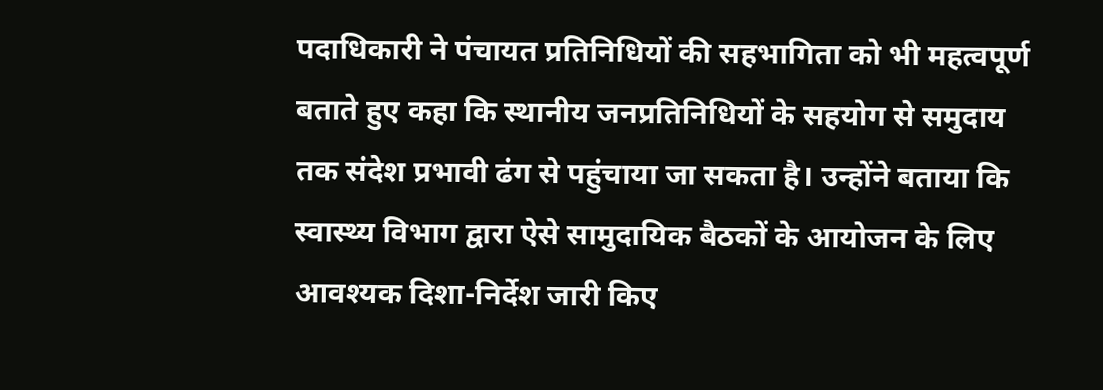पदाधिकारी ने पंचायत प्रतिनिधियों की सहभागिता को भी महत्वपूर्ण बताते हुए कहा कि स्थानीय जनप्रतिनिधियों के सहयोग से समुदाय तक संदेश प्रभावी ढंग से पहुंचाया जा सकता है। उन्होंने बताया कि स्वास्थ्य विभाग द्वारा ऐसे सामुदायिक बैठकों के आयोजन के लिए आवश्यक दिशा-निर्देश जारी किए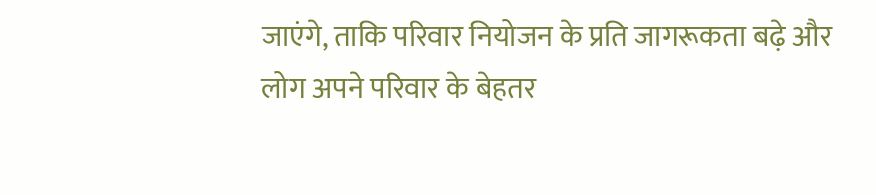जाएंगे, ताकि परिवार नियोजन के प्रति जागरूकता बढ़े और लोग अपने परिवार के बेहतर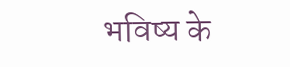भविष्य के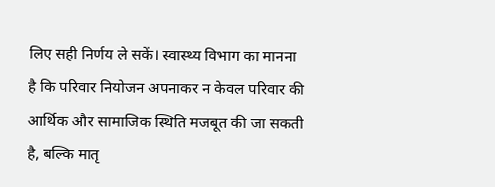लिए सही निर्णय ले सकें। स्वास्थ्य विभाग का मानना है कि परिवार नियोजन अपनाकर न केवल परिवार की आर्थिक और सामाजिक स्थिति मजबूत की जा सकती है, बल्कि मातृ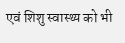एवं शिशु स्वास्थ्य को भी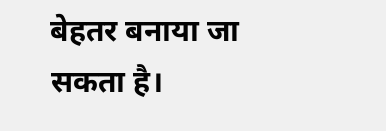बेहतर बनाया जा सकता है।